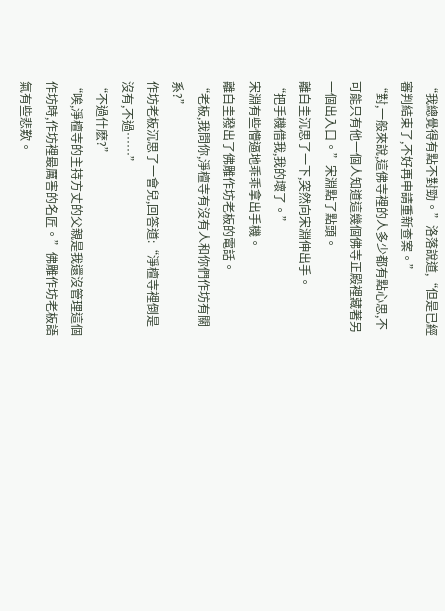“我總覺得有點不對勁。”洛落說道,“但是已經審判結束了,不好再申請重新查案。”
“對,一般來說,這佛寺裡的人多少都有點心思,不可能只有他一個人知道這幾個佛寺正殿裡藏著另一個出入口。”宋淵點了點頭。
離白圭沉思了一下,突然向宋淵伸出手。
“把手機借我,我的壞了。”
宋淵有些懵逼地乖乖拿出手機。
離白圭撥出了佛雕作坊老板的電話。
“老板,我問你,淨檀寺有沒有人和你們作坊有關系?”
作坊老板沉思了一會兒,回答道:“淨檀寺裡倒是沒有,不過……”
“不過什麽?”
“唉,淨檀寺的主持方丈的父親是我還沒管理這個作坊時,作坊裡最厲害的名匠。”佛雕作坊老板語氣有些悲歎。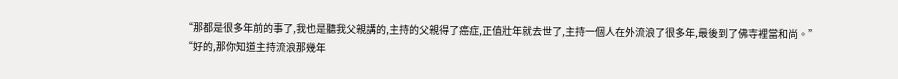“那都是很多年前的事了,我也是聽我父親講的,主持的父親得了癌症,正值壯年就去世了,主持一個人在外流浪了很多年,最後到了佛寺裡當和尚。”
“好的,那你知道主持流浪那幾年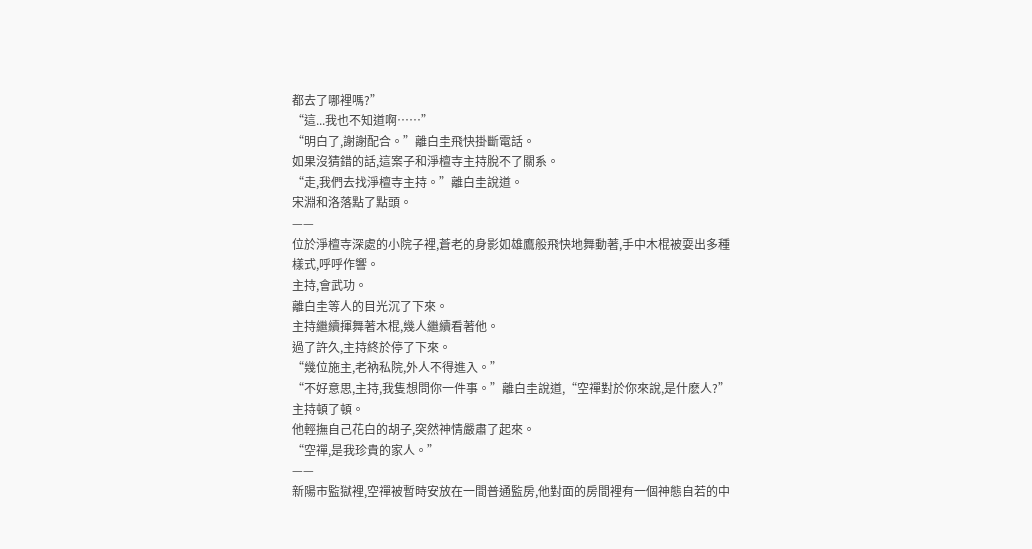都去了哪裡嗎?”
“這...我也不知道啊……”
“明白了,謝謝配合。”離白圭飛快掛斷電話。
如果沒猜錯的話,這案子和淨檀寺主持脫不了關系。
“走,我們去找淨檀寺主持。”離白圭說道。
宋淵和洛落點了點頭。
——
位於淨檀寺深處的小院子裡,蒼老的身影如雄鷹般飛快地舞動著,手中木棍被耍出多種樣式,呼呼作響。
主持,會武功。
離白圭等人的目光沉了下來。
主持繼續揮舞著木棍,幾人繼續看著他。
過了許久,主持終於停了下來。
“幾位施主,老衲私院,外人不得進入。”
“不好意思,主持,我隻想問你一件事。”離白圭說道,“空禪對於你來說,是什麽人?”
主持頓了頓。
他輕撫自己花白的胡子,突然神情嚴肅了起來。
“空禪,是我珍貴的家人。”
——
新陽市監獄裡,空禪被暫時安放在一間普通監房,他對面的房間裡有一個神態自若的中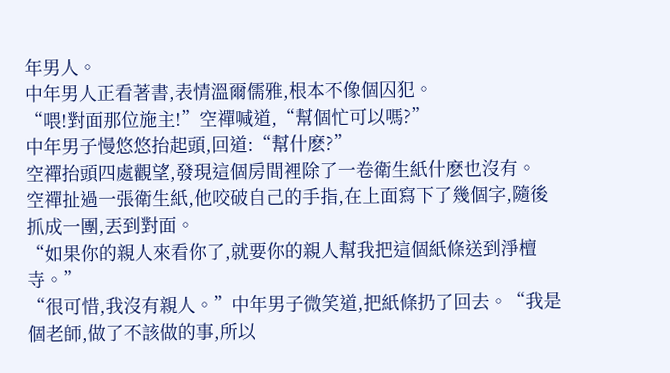年男人。
中年男人正看著書,表情溫爾儒雅,根本不像個囚犯。
“喂!對面那位施主!”空禪喊道,“幫個忙可以嗎?”
中年男子慢悠悠抬起頭,回道:“幫什麽?”
空禪抬頭四處觀望,發現這個房間裡除了一卷衛生紙什麽也沒有。
空禪扯過一張衛生紙,他咬破自己的手指,在上面寫下了幾個字,隨後抓成一團,丟到對面。
“如果你的親人來看你了,就要你的親人幫我把這個紙條送到淨檀寺。”
“很可惜,我沒有親人。”中年男子微笑道,把紙條扔了回去。“我是個老師,做了不該做的事,所以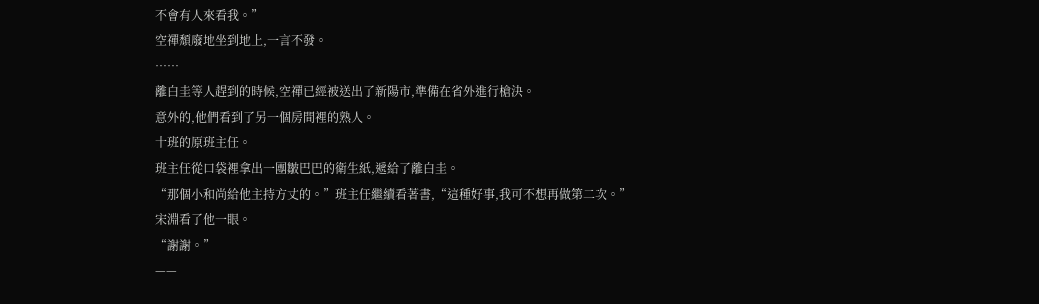不會有人來看我。”
空禪頹廢地坐到地上,一言不發。
……
離白圭等人趕到的時候,空禪已經被送出了新陽市,準備在省外進行槍決。
意外的,他們看到了另一個房間裡的熟人。
十班的原班主任。
班主任從口袋裡拿出一團皺巴巴的衛生紙,遞給了離白圭。
“那個小和尚給他主持方丈的。”班主任繼續看著書,“這種好事,我可不想再做第二次。”
宋淵看了他一眼。
“謝謝。”
——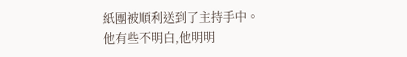紙團被順利送到了主持手中。
他有些不明白,他明明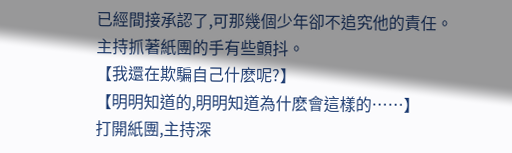已經間接承認了,可那幾個少年卻不追究他的責任。
主持抓著紙團的手有些顫抖。
【我還在欺騙自己什麽呢?】
【明明知道的,明明知道為什麽會這樣的……】
打開紙團,主持深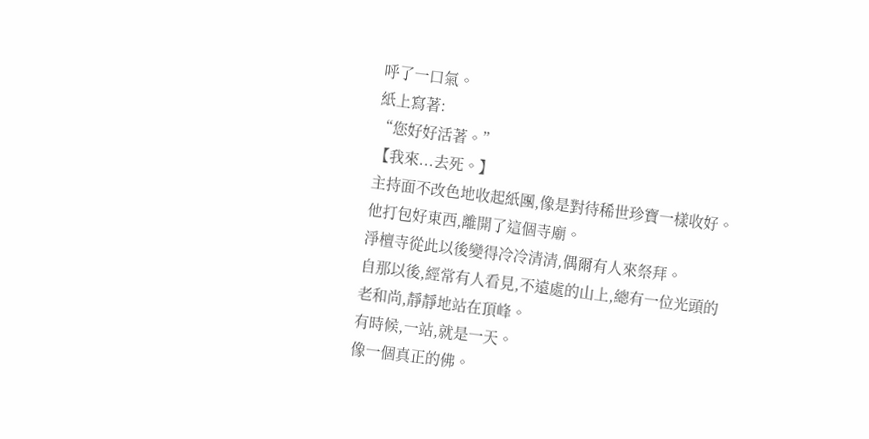呼了一口氣。
紙上寫著:
“您好好活著。”
【我來...去死。】
主持面不改色地收起紙團,像是對待稀世珍寶一樣收好。
他打包好東西,離開了這個寺廟。
淨檀寺從此以後變得冷冷清清,偶爾有人來祭拜。
自那以後,經常有人看見,不遠處的山上,總有一位光頭的老和尚,靜靜地站在頂峰。
有時候,一站,就是一天。
像一個真正的佛。